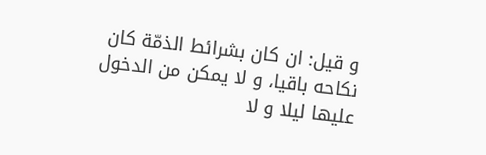و قيل: ان كان بشرائط الذمّة كان نكاحه باقيا، و لا يمكن من الدخول عليها ليلا و لا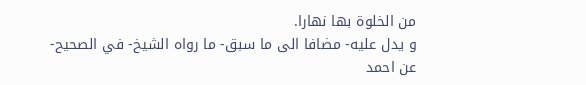من الخلوة بها نهارا.
و يدل عليه- مضافا الى ما سبق- ما رواه الشيخ- في الصحيح- عن احمد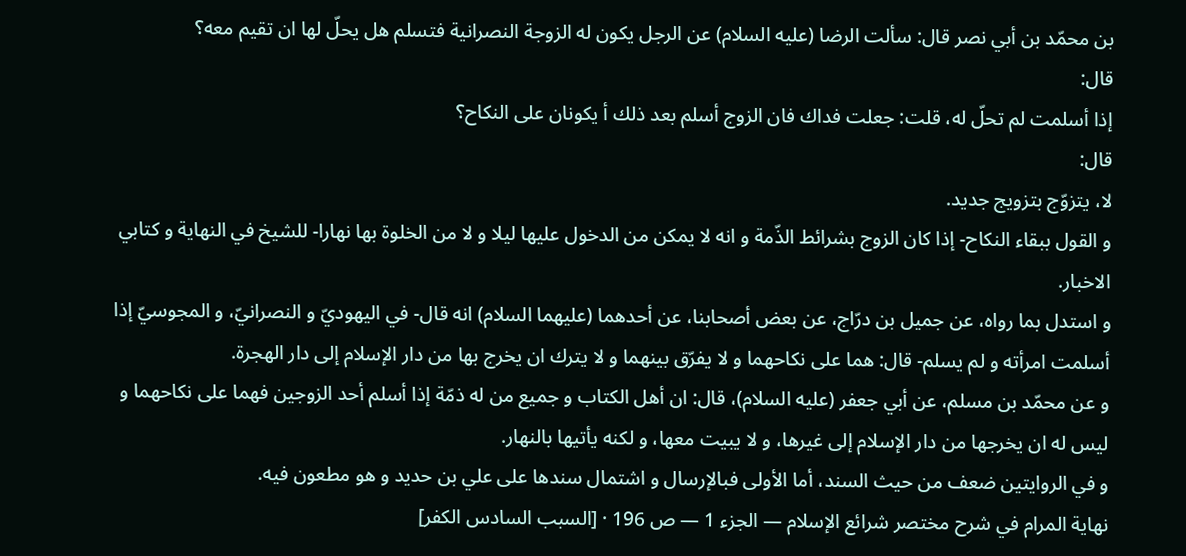بن محمّد بن أبي نصر قال: سألت الرضا (عليه السلام) عن الرجل يكون له الزوجة النصرانية فتسلم هل يحلّ لها ان تقيم معه؟
قال:
إذا أسلمت لم تحلّ له، قلت: جعلت فداك فان الزوج أسلم بعد ذلك أ يكونان على النكاح؟
قال:
لا، يتزوّج بتزويج جديد.
و القول ببقاء النكاح- إذا كان الزوج بشرائط الذّمة و انه لا يمكن من الدخول عليها ليلا و لا من الخلوة بها نهارا- للشيخ في النهاية و كتابي الاخبار.
و استدل بما رواه، عن جميل بن درّاج، عن بعض أصحابنا، عن أحدهما (عليهما السلام) انه قال- في اليهوديّ و النصرانيّ، و المجوسيّ إذا أسلمت امرأته و لم يسلم- قال: هما على نكاحهما و لا يفرّق بينهما و لا يترك ان يخرج بها من دار الإسلام إلى دار الهجرة.
و عن محمّد بن مسلم، عن أبي جعفر (عليه السلام)، قال: ان أهل الكتاب و جميع من له ذمّة إذا أسلم أحد الزوجين فهما على نكاحهما و ليس له ان يخرجها من دار الإسلام إلى غيرها، و لا يبيت معها، و لكنه يأتيها بالنهار.
و في الروايتين ضعف من حيث السند، أما الأولى فبالإرسال و اشتمال سندها على علي بن حديد و هو مطعون فيه.
نهاية المرام في شرح مختصر شرائع الإسلام — الجزء 1 — ص 196 · [السبب السادس الكفر]